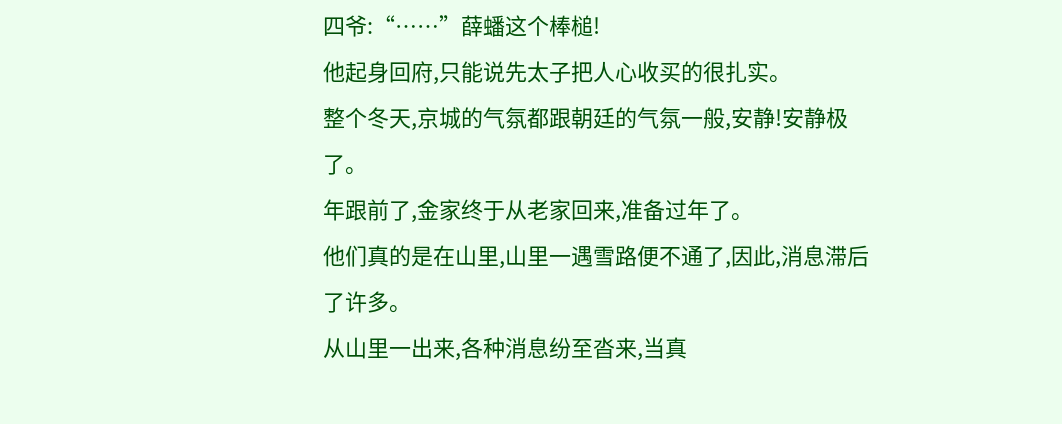四爷:“……”薛蟠这个棒槌!
他起身回府,只能说先太子把人心收买的很扎实。
整个冬天,京城的气氛都跟朝廷的气氛一般,安静!安静极了。
年跟前了,金家终于从老家回来,准备过年了。
他们真的是在山里,山里一遇雪路便不通了,因此,消息滞后了许多。
从山里一出来,各种消息纷至沓来,当真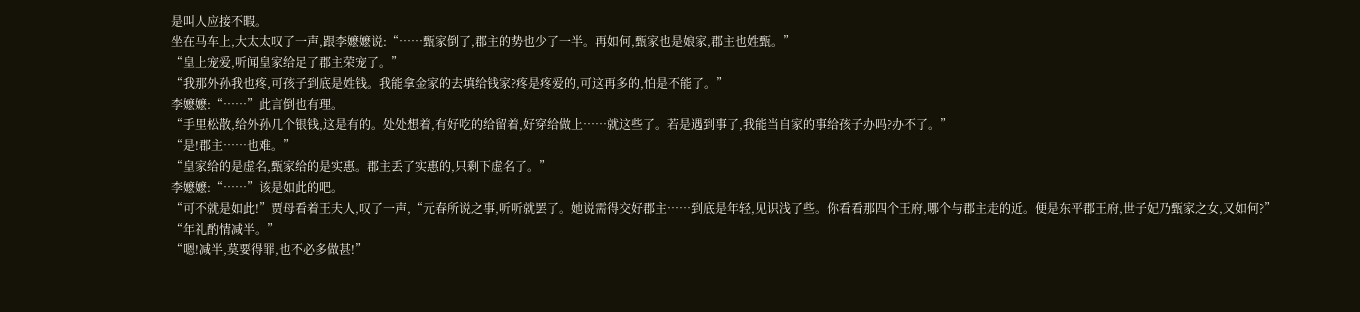是叫人应接不暇。
坐在马车上,大太太叹了一声,跟李嬷嬷说:“……甄家倒了,郡主的势也少了一半。再如何,甄家也是娘家,郡主也姓甄。”
“皇上宠爱,听闻皇家给足了郡主荣宠了。”
“我那外孙我也疼,可孩子到底是姓钱。我能拿金家的去填给钱家?疼是疼爱的,可这再多的,怕是不能了。”
李嬷嬷:“……”此言倒也有理。
“手里松散,给外孙几个银钱,这是有的。处处想着,有好吃的给留着,好穿给做上……就这些了。若是遇到事了,我能当自家的事给孩子办吗?办不了。”
“是!郡主……也难。”
“皇家给的是虚名,甄家给的是实惠。郡主丢了实惠的,只剩下虚名了。”
李嬷嬷:“……”该是如此的吧。
“可不就是如此!”贾母看着王夫人,叹了一声,“元春所说之事,听听就罢了。她说需得交好郡主……到底是年轻,见识浅了些。你看看那四个王府,哪个与郡主走的近。便是东平郡王府,世子妃乃甄家之女,又如何?”
“年礼酌情减半。”
“嗯!减半,莫要得罪,也不必多做甚!”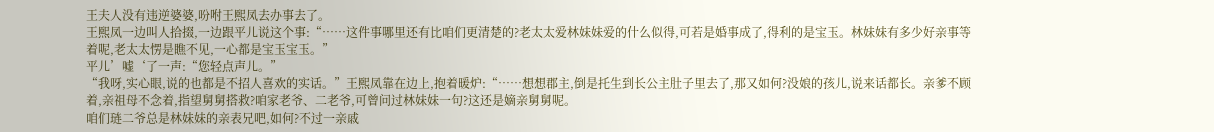王夫人没有违逆婆婆,吩咐王熙凤去办事去了。
王熙凤一边叫人拾掇,一边跟平儿说这个事:“……这件事哪里还有比咱们更清楚的?老太太爱林妹妹爱的什么似得,可若是婚事成了,得利的是宝玉。林妹妹有多少好亲事等着呢,老太太愣是瞧不见,一心都是宝玉宝玉。”
平儿’嘘‘了一声:“您轻点声儿。”
“我呀,实心眼,说的也都是不招人喜欢的实话。”王熙凤靠在边上,抱着暖炉:“……想想郡主,倒是托生到长公主肚子里去了,那又如何?没娘的孩儿,说来话都长。亲爹不顾着,亲祖母不念着,指望舅舅搭救?咱家老爷、二老爷,可曾问过林妹妹一句?这还是嫡亲舅舅呢。
咱们琏二爷总是林妹妹的亲表兄吧,如何?不过一亲戚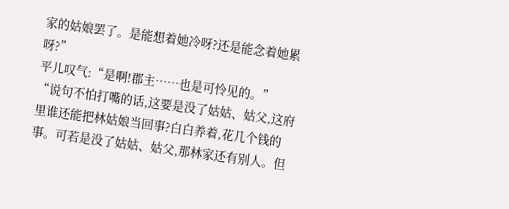家的姑娘罢了。是能想着她冷呀?还是能念着她累呀?”
平儿叹气:“是啊!郡主……也是可怜见的。”
“说句不怕打嘴的话,这要是没了姑姑、姑父,这府里谁还能把林姑娘当回事?白白养着,花几个钱的事。可若是没了姑姑、姑父,那林家还有别人。但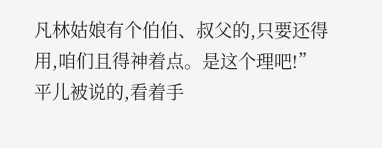凡林姑娘有个伯伯、叔父的,只要还得用,咱们且得神着点。是这个理吧!”
平儿被说的,看着手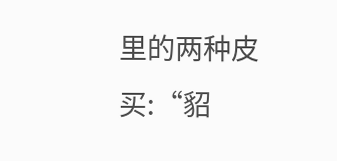里的两种皮买:“貂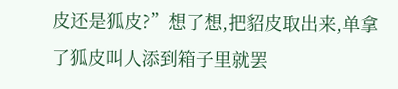皮还是狐皮?”想了想,把貂皮取出来,单拿了狐皮叫人添到箱子里就罢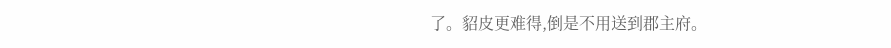了。貂皮更难得,倒是不用送到郡主府。